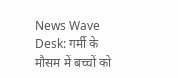News Wave Desk: गर्मी के मौसम में बच्चों को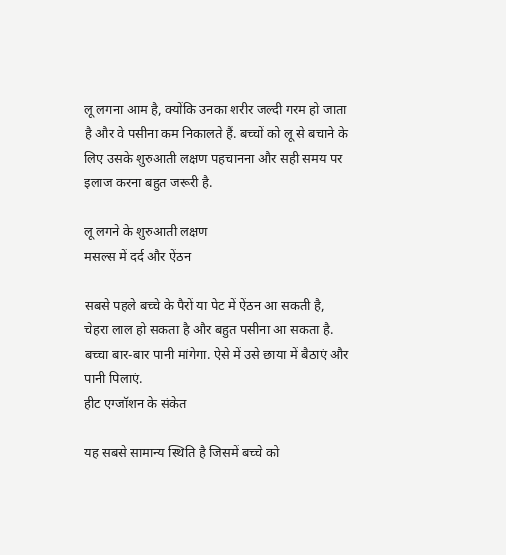लू लगना आम है, क्योंकि उनका शरीर जल्दी गरम हो जाता है और वे पसीना कम निकालते हैं. बच्चों को लू से बचाने के लिए उसके शुरुआती लक्षण पहचानना और सही समय पर इलाज करना बहुत जरूरी है.

लू लगने के शुरुआती लक्षण
मसल्स में दर्द और ऐंठन

सबसे पहले बच्चे के पैरों या पेट में ऐंठन आ सकती है, चेहरा लाल हो सकता है और बहुत पसीना आ सकता है. बच्चा बार-बार पानी मांगेगा. ऐसे में उसे छाया में बैठाएं और पानी पिलाएं.
हीट एग्जॉशन के संकेत

यह सबसे सामान्य स्थिति है जिसमें बच्चे को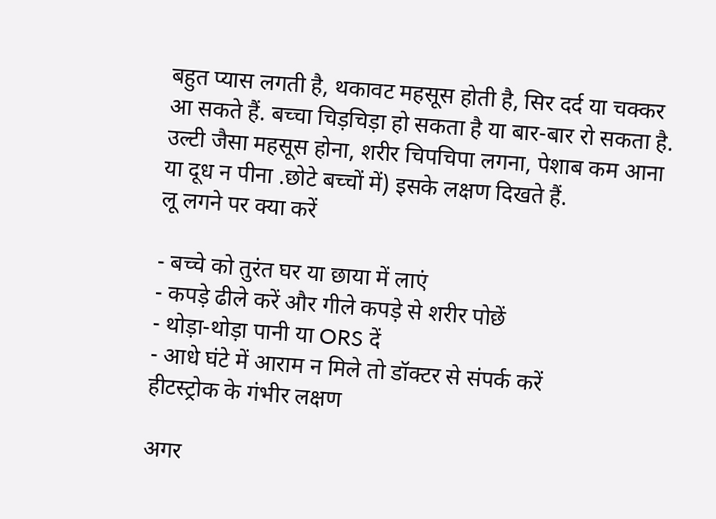बहुत प्यास लगती है, थकावट महसूस होती है, सिर दर्द या चक्कर आ सकते हैं. बच्चा चिड़चिड़ा हो सकता है या बार-बार रो सकता है. उल्टी जैसा महसूस होना, शरीर चिपचिपा लगना, पेशाब कम आना या दूध न पीना .छोटे बच्चों में) इसके लक्षण दिखते हैं.
लू लगने पर क्या करें

- बच्चे को तुरंत घर या छाया में लाएं
- कपड़े ढीले करें और गीले कपड़े से शरीर पोछें
- थोड़ा-थोड़ा पानी या ORS दें
- आधे घंटे में आराम न मिले तो डॉक्टर से संपर्क करें
हीटस्ट्रोक के गंभीर लक्षण

अगर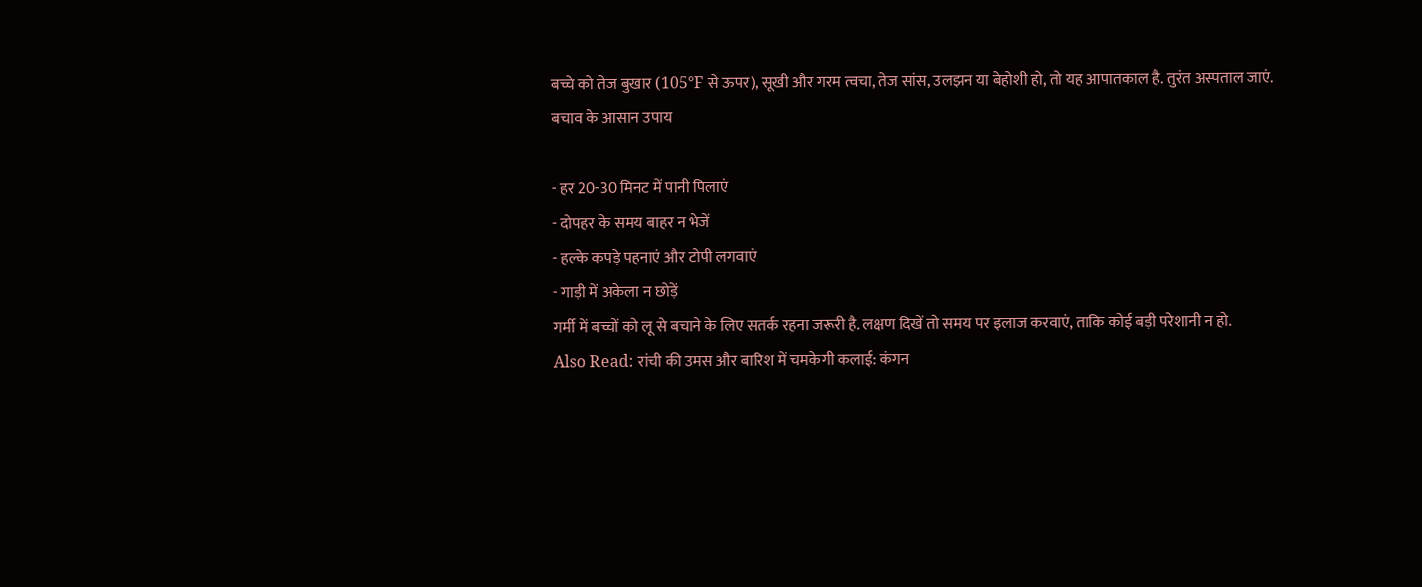बच्चे को तेज बुखार (105°F से ऊपर), सूखी और गरम त्वचा, तेज सांस, उलझन या बेहोशी हो, तो यह आपातकाल है. तुरंत अस्पताल जाएं.
बचाव के आसान उपाय

- हर 20-30 मिनट में पानी पिलाएं
- दोपहर के समय बाहर न भेजें
- हल्के कपड़े पहनाएं और टोपी लगवाएं
- गाड़ी में अकेला न छोड़ें
गर्मी में बच्चों को लू से बचाने के लिए सतर्क रहना जरूरी है. लक्षण दिखें तो समय पर इलाज करवाएं, ताकि कोई बड़ी परेशानी न हो.
Also Read: रांची की उमस और बारिश में चमकेगी कलाई: कंगन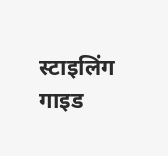स्टाइलिंग गाइड